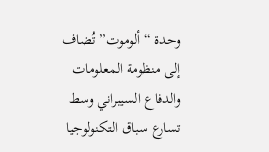وحدة “ألوموت” تُضاف إلى منظومة المعلومات والدفاع السيبراني وسط تسارع سباق التكنولوجيا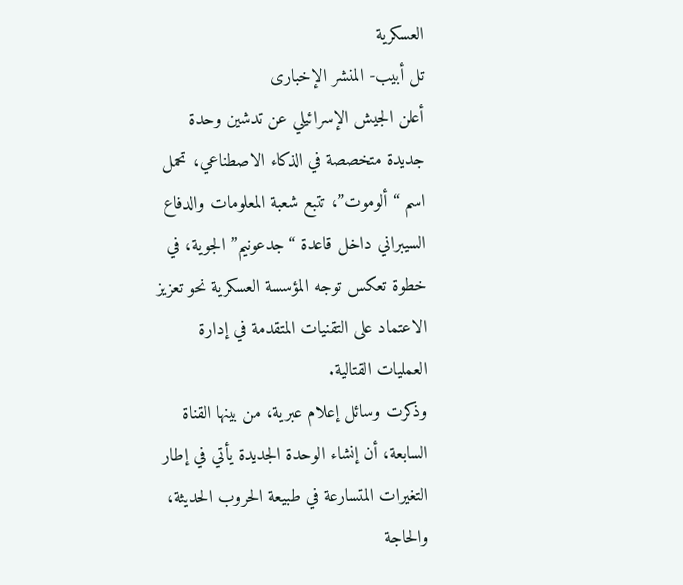العسكرية
تل أبيب- المنشر الإخبارى
أعلن الجيش الإسرائيلي عن تدشين وحدة جديدة متخصصة في الذكاء الاصطناعي، تحمل اسم “ألوموت”، تتبع شعبة المعلومات والدفاع السيبراني داخل قاعدة “جدعونيم” الجوية، في خطوة تعكس توجه المؤسسة العسكرية نحو تعزيز الاعتماد على التقنيات المتقدمة في إدارة العمليات القتالية.
وذكرت وسائل إعلام عبرية، من بينها القناة السابعة، أن إنشاء الوحدة الجديدة يأتي في إطار التغيرات المتسارعة في طبيعة الحروب الحديثة، والحاجة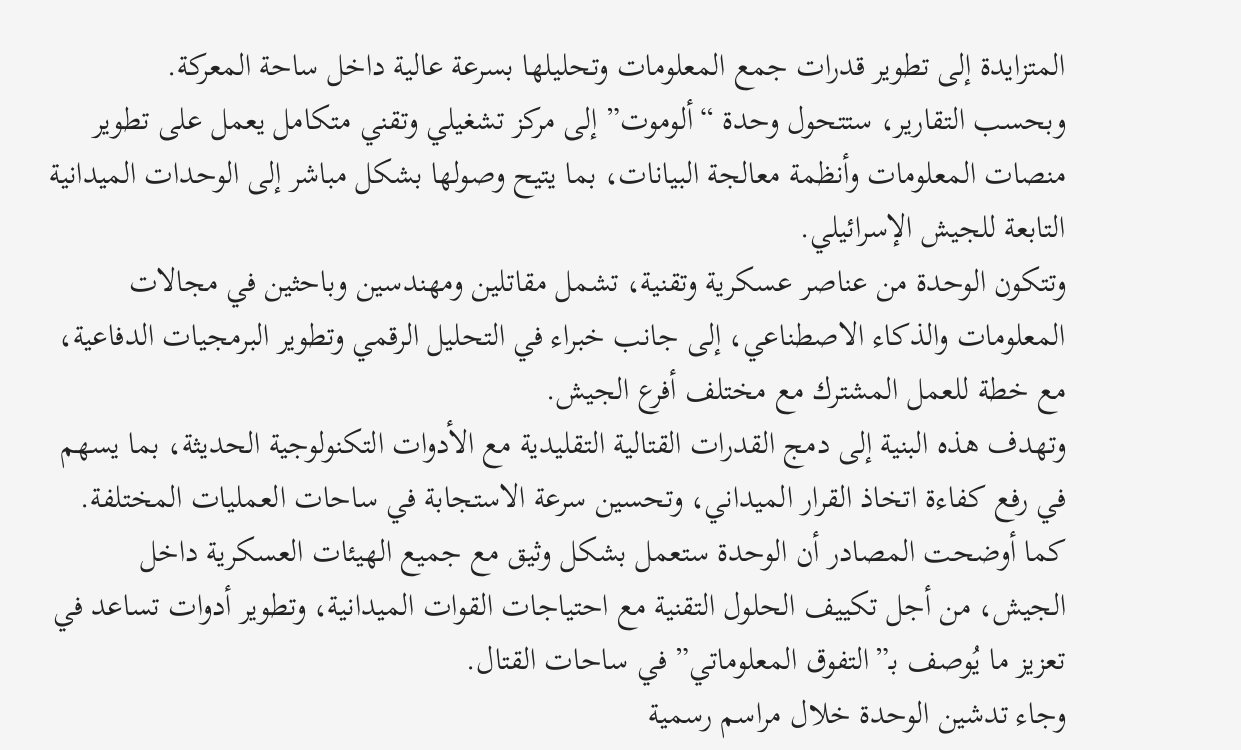المتزايدة إلى تطوير قدرات جمع المعلومات وتحليلها بسرعة عالية داخل ساحة المعركة.
وبحسب التقارير، ستتحول وحدة “ألوموت” إلى مركز تشغيلي وتقني متكامل يعمل على تطوير منصات المعلومات وأنظمة معالجة البيانات، بما يتيح وصولها بشكل مباشر إلى الوحدات الميدانية التابعة للجيش الإسرائيلي.
وتتكون الوحدة من عناصر عسكرية وتقنية، تشمل مقاتلين ومهندسين وباحثين في مجالات المعلومات والذكاء الاصطناعي، إلى جانب خبراء في التحليل الرقمي وتطوير البرمجيات الدفاعية، مع خطة للعمل المشترك مع مختلف أفرع الجيش.
وتهدف هذه البنية إلى دمج القدرات القتالية التقليدية مع الأدوات التكنولوجية الحديثة، بما يسهم في رفع كفاءة اتخاذ القرار الميداني، وتحسين سرعة الاستجابة في ساحات العمليات المختلفة.
كما أوضحت المصادر أن الوحدة ستعمل بشكل وثيق مع جميع الهيئات العسكرية داخل الجيش، من أجل تكييف الحلول التقنية مع احتياجات القوات الميدانية، وتطوير أدوات تساعد في تعزيز ما يُوصف بـ”التفوق المعلوماتي” في ساحات القتال.
وجاء تدشين الوحدة خلال مراسم رسمية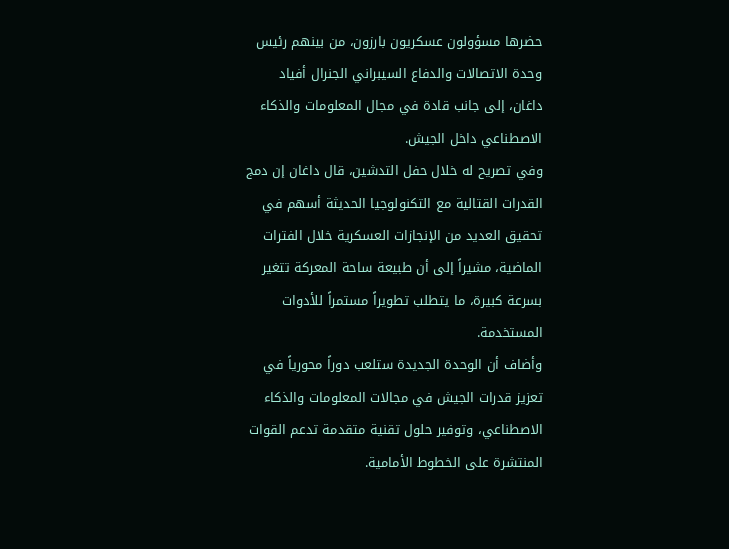حضرها مسؤولون عسكريون بارزون، من بينهم رئيس وحدة الاتصالات والدفاع السيبراني الجنرال أفياد داغان، إلى جانب قادة في مجال المعلومات والذكاء الاصطناعي داخل الجيش.
وفي تصريح له خلال حفل التدشين، قال داغان إن دمج القدرات القتالية مع التكنولوجيا الحديثة أسهم في تحقيق العديد من الإنجازات العسكرية خلال الفترات الماضية، مشيراً إلى أن طبيعة ساحة المعركة تتغير بسرعة كبيرة، ما يتطلب تطويراً مستمراً للأدوات المستخدمة.
وأضاف أن الوحدة الجديدة ستلعب دوراً محورياً في تعزيز قدرات الجيش في مجالات المعلومات والذكاء الاصطناعي، وتوفير حلول تقنية متقدمة تدعم القوات المنتشرة على الخطوط الأمامية.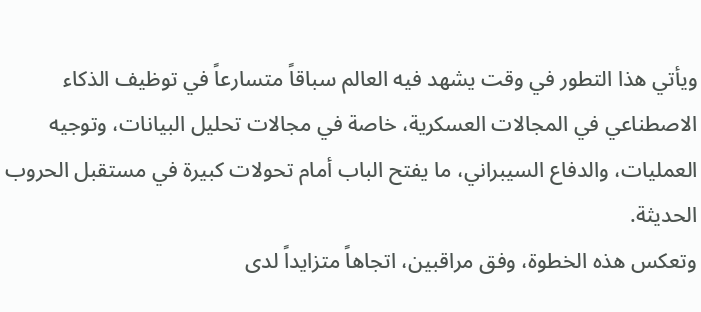ويأتي هذا التطور في وقت يشهد فيه العالم سباقاً متسارعاً في توظيف الذكاء الاصطناعي في المجالات العسكرية، خاصة في مجالات تحليل البيانات، وتوجيه العمليات، والدفاع السيبراني، ما يفتح الباب أمام تحولات كبيرة في مستقبل الحروب الحديثة.
وتعكس هذه الخطوة، وفق مراقبين، اتجاهاً متزايداً لدى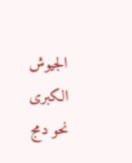الجيوش الكبرى نحو دمج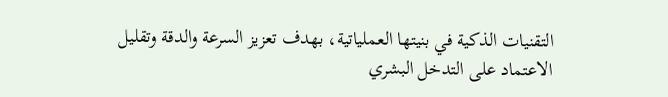التقنيات الذكية في بنيتها العملياتية، بهدف تعزيز السرعة والدقة وتقليل الاعتماد على التدخل البشري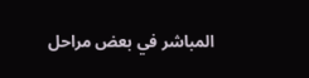المباشر في بعض مراحل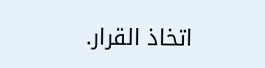اتخاذ القرار.